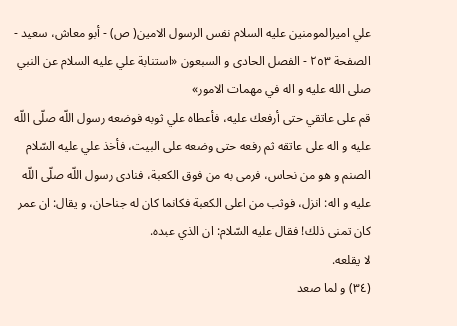علي اميرالمومنين عليه السلام نفس الرسول الامين( ص) - أبو معاش، سعيد - الصفحة ٢٥٣ - الفصل الحادى و السبعون «استنابة علي عليه السلام عن النبي صلى الله عليه و اله في مهمات الامور»
قم على عاتقي حتى أرفعك عليه، فأعطاه علي ثوبه فوضعه رسول اللّه صلّى اللّه عليه و اله على عاتقه ثم رفعه حتى وضعه على البيت، فأخذ علي عليه السّلام الصنم و هو من نحاس، فرمى به من فوق الكعبة، فنادى رسول اللّه صلّى اللّه عليه و اله: انزل، فوثب من اعلى الكعبة فكانما كان له جناحان، و يقال: ان عمر كان تمنى ذلك! فقال عليه السّلام: ان الذي عبده.
لا يقلعه.
(٣٤) و لما صعد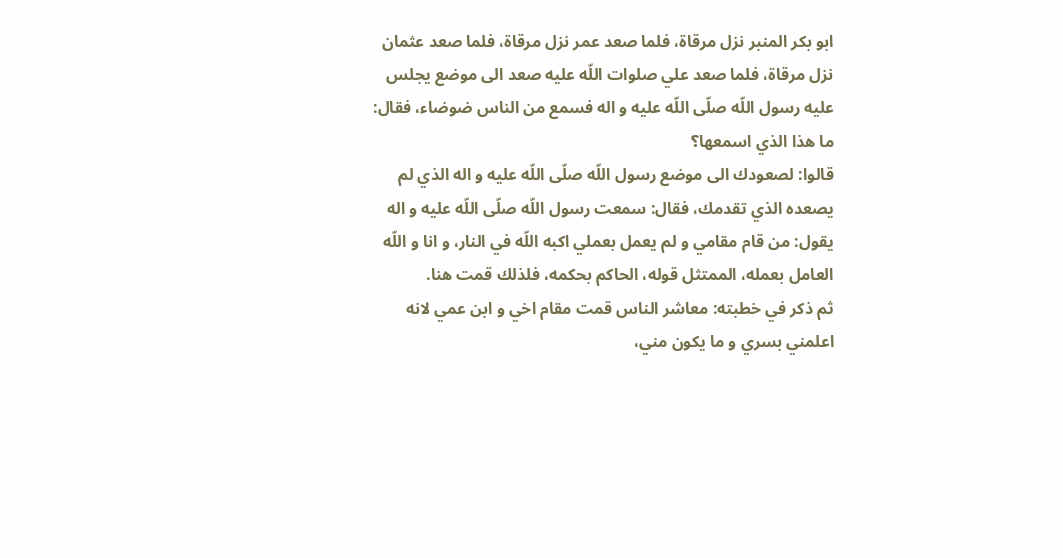ابو بكر المنبر نزل مرقاة، فلما صعد عمر نزل مرقاة، فلما صعد عثمان نزل مرقاة، فلما صعد علي صلوات اللّه عليه صعد الى موضع يجلس عليه رسول اللّه صلّى اللّه عليه و اله فسمع من الناس ضوضاء، فقال: ما هذا الذي اسمعها؟
قالوا: لصعودك الى موضع رسول اللّه صلّى اللّه عليه و اله الذي لم يصعده الذي تقدمك، فقال: سمعت رسول اللّه صلّى اللّه عليه و اله يقول: من قام مقامي و لم يعمل بعملي اكبه اللّه في النار، و انا و اللّه العامل بعمله، الممتثل قوله، الحاكم بحكمه، فلذلك قمت هنا.
ثم ذكر في خطبته: معاشر الناس قمت مقام اخي و ابن عمي لانه اعلمني بسري و ما يكون مني،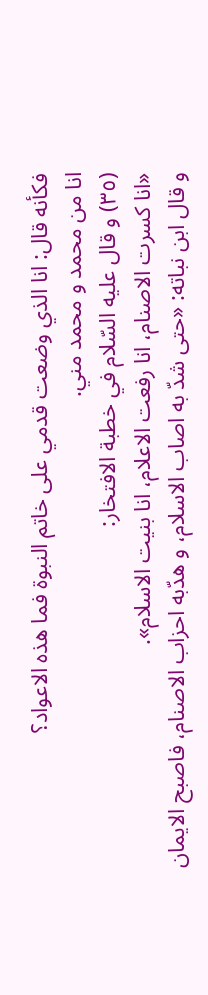فكأنه قال: انا الذي وضعت قدمي على خاتم النبوة فما هذه الاعواد؟
انا من محمد و محمد مني.
(٣٥) و قال عليه السّلام في خطبة الافتخار:
«انا كسرت الاصنام، انا رفعت الاعلام، انا بنيت الاسلام».
و قال ابن نباته: «حتى شدّ به اصاب الاسلام، و هدّبه احزاب الاصنام، فاصبح الايمان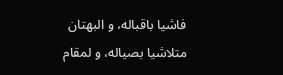فاشيا باقباله، و البهتان متلاشيا بصياله، و لمقام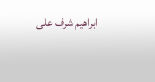ابراهيم شرف على